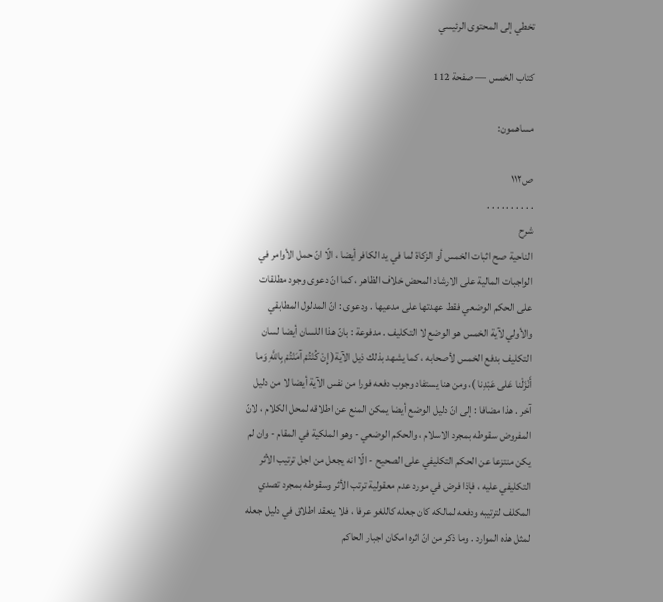تخطي إلى المحتوى الرئيسي

كتاب الخمس — صفحة 112

مساهمون:

ص١١٢
. . . . . . . . . .
شرح
الناحية صح اثبات الخمس أو الزكاة لما في يد الكافر أيضا ، الّا انّ حمل الأوامر في الواجبات المالية على الارشاد المحض خلاف الظاهر ، كما انّ دعوى وجود مطلقات على الحكم الوضعي فقط عهدتها على مدعيها . ودعوى : انّ المدلول المطابقي والأولي لآية الخمس هو الوضع لا التكليف . مدفوعة : بانّ هذا اللسان أيضا لسان التكليف بدفع الخمس لأصحابه ، كما يشهد بذلك ذيل الآية( إِنْ كُنْتُمْ آمَنْتُمْ بِاللَّهِ وَما أَنْزَلْنا عَلى عَبْدِنا )، ومن هنا يستفاد وجوب دفعه فورا من نفس الآية أيضا لا من دليل آخر . هذا مضافا : إلى انّ دليل الوضع أيضا يمكن المنع عن اطلاقه لمحل الكلام ، لانّ المفروض سقوطه بمجرد الاسلام ، والحكم الوضعي - وهو الملكية في المقام - وان لم يكن منتزعا عن الحكم التكليفي على الصحيح - الّا انه يجعل من اجل ترتيب الأثر التكليفي عليه ، فإذا فرض في مورد عدم معقولية ترتب الأثر وسقوطه بمجرد تصدي المكلف لترتيبه ودفعه لمالكه كان جعله كاللغو عرفا ، فلا ينعقد اطلاق في دليل جعله لمثل هذه الموارد . وما ذكر من انّ اثره امكان اجبار الحاكم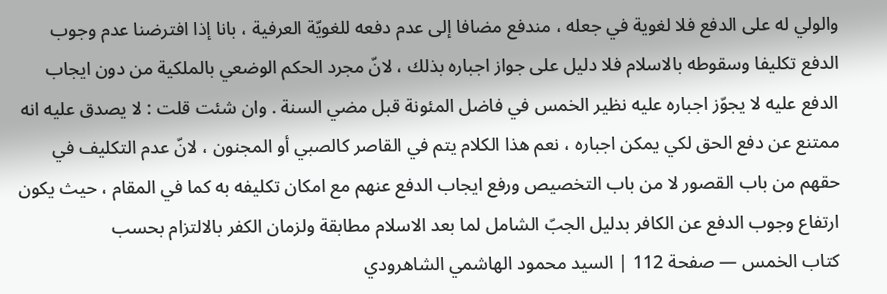والولي له على الدفع فلا لغوية في جعله ، مندفع مضافا إلى عدم دفعه للغويّة العرفية ، بانا إذا افترضنا عدم وجوب الدفع تكليفا وسقوطه بالاسلام فلا دليل على جواز اجباره بذلك ، لانّ مجرد الحكم الوضعي بالملكية من دون ايجاب الدفع عليه لا يجوّز اجباره عليه نظير الخمس في فاضل المئونة قبل مضي السنة . وان شئت قلت : لا يصدق عليه انه ممتنع عن دفع الحق لكي يمكن اجباره ، نعم هذا الكلام يتم في القاصر كالصبي أو المجنون ، لانّ عدم التكليف في حقهم من باب القصور لا من باب التخصيص ورفع ايجاب الدفع عنهم مع امكان تكليفه به كما في المقام ، حيث يكون ارتفاع وجوب الدفع عن الكافر بدليل الجبّ الشامل لما بعد الاسلام مطابقة ولزمان الكفر بالالتزام بحسب
كتاب الخمس — صفحة 112 | السيد محمود الهاشمي الشاهرودي